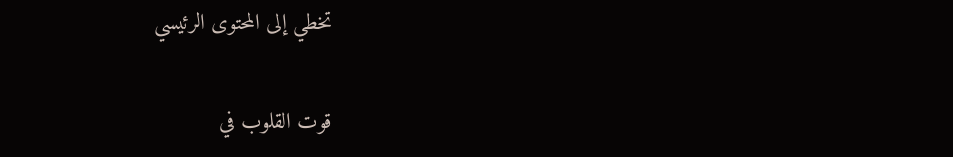تخطي إلى المحتوى الرئيسي

قوت القلوب في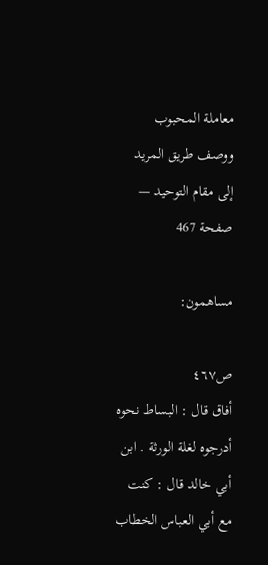معاملة المحبوب ووصف طريق المريد إلى مقام التوحيد — صفحة 467

مساهمون:

ص٤٦٧
أفاق قال : البساط نحوه أدرجوه لغلة الورثة . ابن أبي خالد قال : كنت مع أبي العباس الخطاب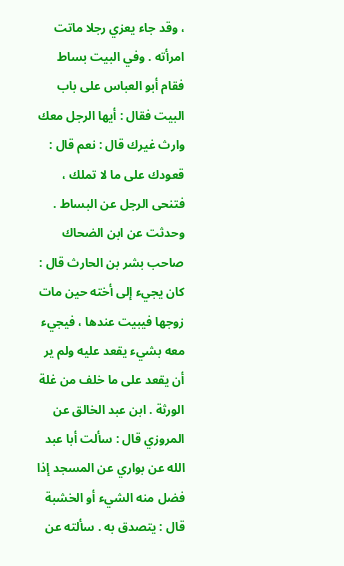، وقد جاء يعزي رجلا ماتت امرأته . وفي البيت بساط فقام أبو العباس على باب البيت فقال : أيها الرجل معك وارث غيرك قال : نعم قال : قعودك على ما لا تملك ، فتنحى الرجل عن البساط . وحدثت عن ابن الضحاك صاحب بشر بن الحارث قال : كان يجيء إلى أخته حين مات زوجها فيبيت عندها ، فيجيء معه بشيء يقعد عليه ولم ير أن يقعد على ما خلف من غلة الورثة . ابن عبد الخالق عن المروزي قال : سألت أبا عبد الله عن بواري عن المسجد إذا فضل منه الشيء أو الخشبة قال : يتصدق به . سألته عن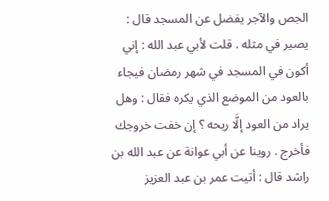الجص والآجر يفضل عن المسجد قال : يصير في مثله . قلت لأبي عبد الله : إني أكون في المسجد في شهر رمضان فيجاء بالعود من الموضع الذي يكره فقال : وهل يراد من العود إلَّا ريحه ؟ إن خفت خروجك فأخرج . روينا عن أبي عوانة عن عبد الله بن راشد قال : أتيت عمر بن عبد العزيز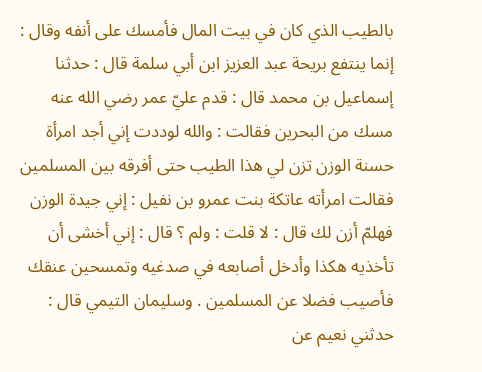بالطيب الذي كان في بيت المال فأمسك على أنفه وقال : إنما ينتفع بريحة عبد العزيز ابن أبي سلمة قال : حدثنا إسماعيل بن محمد قال : قدم عليّ عمر رضي الله عنه مسك من البحرين فقالت : والله لوددت إني أجد امرأة حسنة الوزن تزن لي هذا الطيب حتى أفرقه بين المسلمين فقالت امرأته عاتكة بنت عمرو بن نفيل : إني جيدة الوزن فهلمّ أزن لك قال : لا قلت : ولم ؟ قال : إني أخشى أن تأخذيه هكذا وأدخل أصابعه في صدغيه وتمسحين عنقك فأصيب فضلا عن المسلمين . وسليمان التيمي قال : حدثني نعيم عن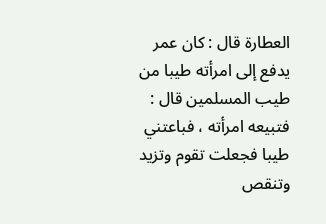العطارة قال : كان عمر يدفع إلى امرأته طيبا من طيب المسلمين قال : فتبيعه امرأته ، فباعتني طيبا فجعلت تقوم وتزيد وتنقص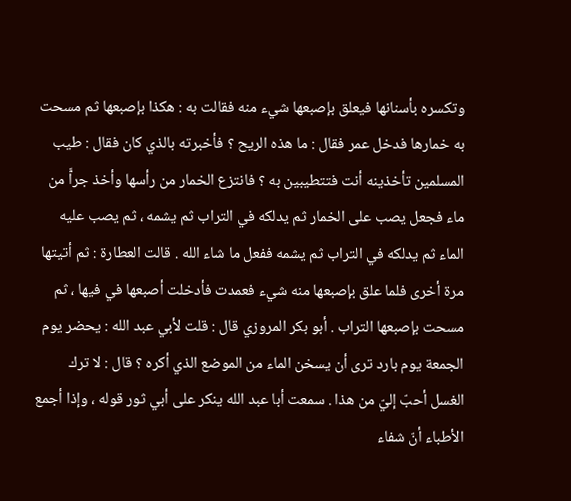وتكسره بأسنانها فيعلق بإصبعها شيء منه فقالت به : هكذا بإصبعها ثم مسحت به خمارها فدخل عمر فقال : ما هذه الريح ؟ فأخبرته بالذي كان فقال : طيب المسلمين تأخذينه أنت فتتطيبين به ؟ فانتزع الخمار من رأسها وأخذ جراًّ من ماء فجعل يصب على الخمار ثم يدلكه في التراب ثم يشمه ، ثم يصب عليه الماء ثم يدلكه في التراب ثم يشمه ففعل ما شاء الله . قالت العطارة : ثم أتيتها مرة أخرى فلما علق بإصبعها منه شيء فعمدت فأدخلت أصبعها في فيها ، ثم مسحت بإصبعها التراب . أبو بكر المروزي قال : قلت لأبي عبد الله : يحضر يوم الجمعة يوم بارد ترى أن يسخن الماء من الموضع الذي أكره ؟ قال : لا ترك الغسل أحبّ إليّ من هذا . سمعت أبا عبد الله ينكر على أبي ثور قوله ، وإذا أجمع الأطباء أنّ شفاء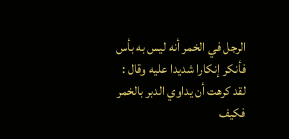الرجل في الخمر أنه ليس به بأس فأنكر إنكارا شديدا عليه وقال : لقد كرهت أن يداوي الدبر بالخمر فكيف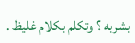بشربه ؟ وتكلم بكلام غليظ .